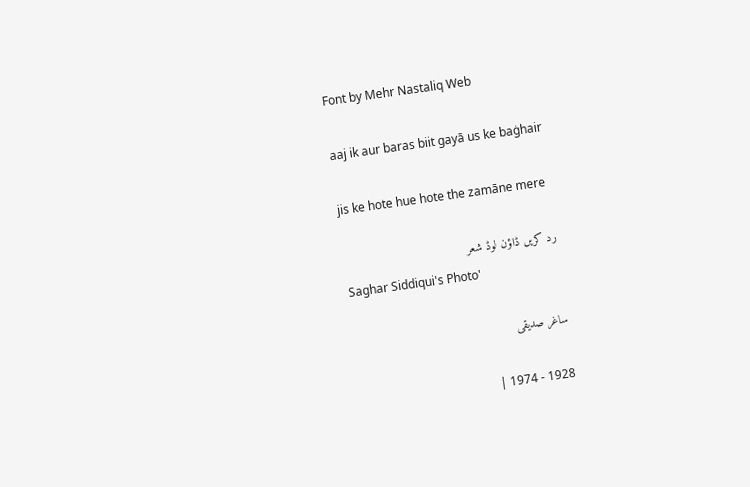Font by Mehr Nastaliq Web

aaj ik aur baras biit gayā us ke baġhair

jis ke hote hue hote the zamāne mere

رد کریں ڈاؤن لوڈ شعر
Saghar Siddiqui's Photo'

ساغر صدیقی

1928 - 1974 |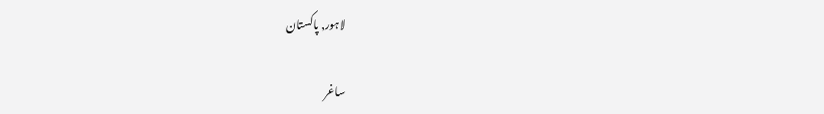لاہور, پاکستان

ساغر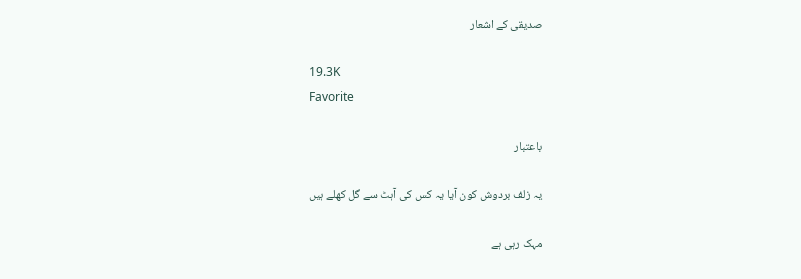صدیقی کے اشعار

19.3K
Favorite

باعتبار

یہ زلف بردوش کون آیا یہ کس کی آہٹ سے گل کھلے ہیں

مہک رہی ہے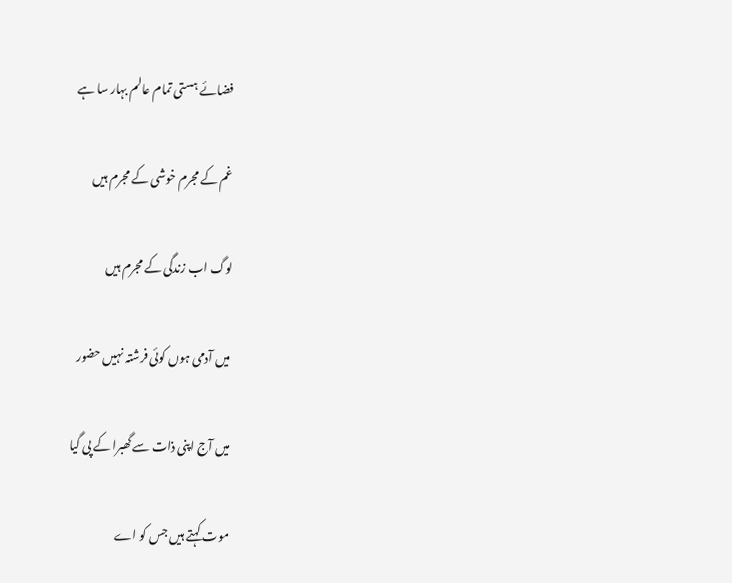فضائے ہستی تمام عالم بہار سا ہے

غم کے مجرم خوشی کے مجرم ہیں

لوگ اب زندگی کے مجرم ہیں

میں آدمی ہوں کوئی فرشتہ نہیں حضور

میں آج اپنی ذات سے گھبرا کے پی گیا

موت کہتے ہیں جس کو اے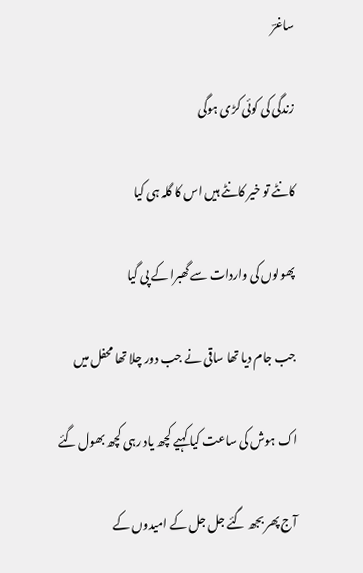ساغرؔ

زندگی کی کوئی کڑی ہوگی

کانٹے تو خیر کانٹے ہیں اس کا گلہ ہی کیا

پھولوں کی واردات سے گھبرا کے پی گیا

جب جام دیا تھا ساقی نے جب دور چلا تھا محفل میں

اک ہوش کی ساعت کیا کہیے کچھ یاد رہی کچھ بھول گئے

آج پھر بجھ گئے جل جل کے امیدوں کے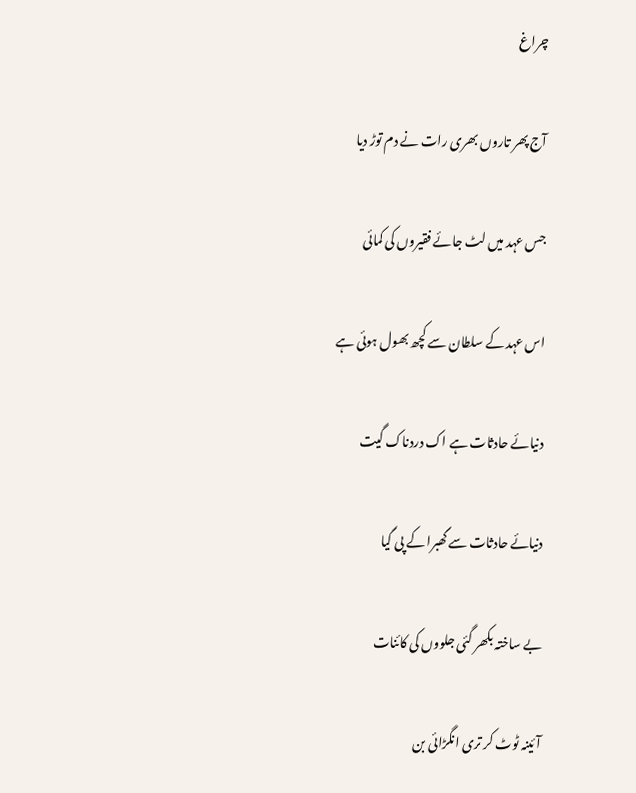چراغ

آج پھر تاروں بھری رات نے دم توڑ دیا

جس عہد میں لٹ جائے فقیروں کی کمائی

اس عہد کے سلطان سے کچھ بھول ہوئی ہے

دنیائے حادثات ہے اک دردناک گیت

دنیائے حادثات سے گھبرا کے پی گیا

بے ساختہ بکھر گئی جلووں کی کائنات

آئینہ ٹوٹ کر تری انگڑائی بن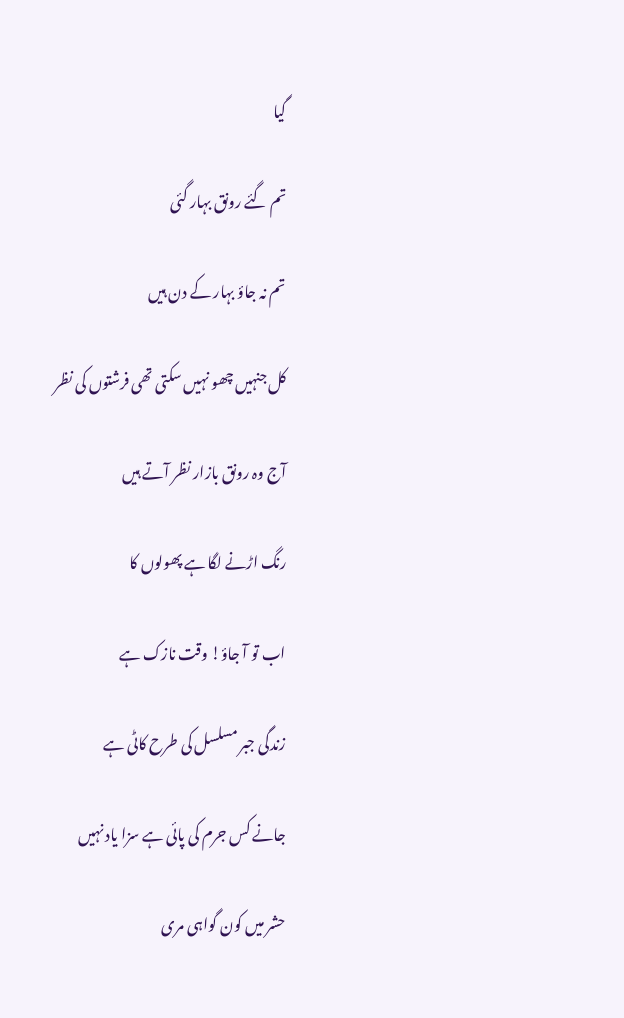گیا

تم گئے رونق بہار گئی

تم نہ جاؤ بہار کے دن ہیں

کل جنہیں چھو نہیں سکتی تھی فرشتوں کی نظر

آج وہ رونق بازار نظر آتے ہیں

رنگ اڑنے لگا ہے پھولوں کا

اب تو آ جاؤ! وقت نازک ہے

زندگی جبر مسلسل کی طرح کاٹی ہے

جانے کس جرم کی پائی ہے سزا یاد نہیں

حشر میں کون گواہی مری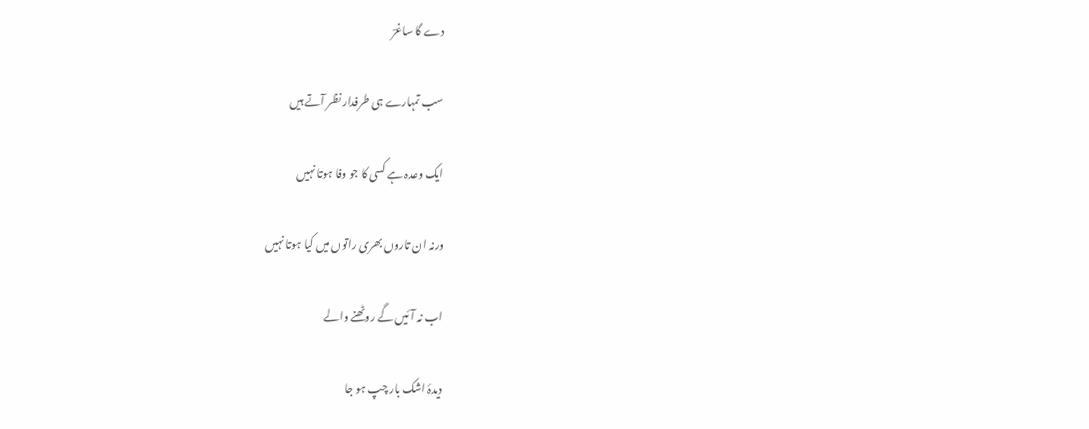دے گا ساغرؔ

سب تمہارے ہی طرفدار نظر آتے ہیں

ایک وعدہ ہے کسی کا جو وفا ہوتا نہیں

ورنہ ان تاروں بھری راتوں میں کیا ہوتا نہیں

اب نہ آئیں گے روٹھنے والے

دیدۂ اشک بار چپ ہو جا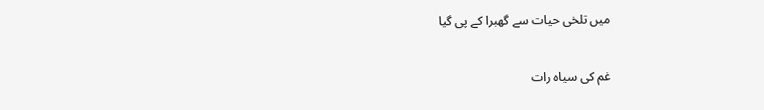میں تلخی حیات سے گھبرا کے پی گیا

غم کی سیاہ رات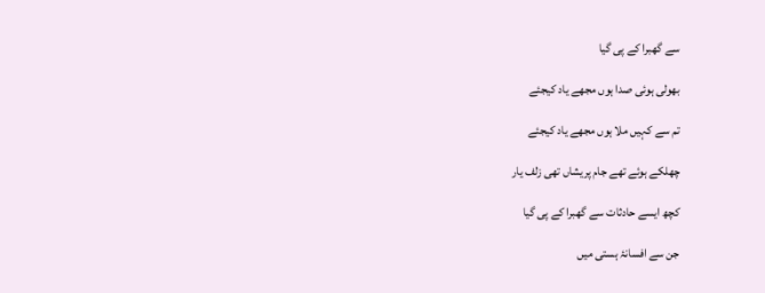سے گھبرا کے پی گیا

بھولی ہوئی صدا ہوں مجھے یاد کیجئے

تم سے کہیں ملا ہوں مجھے یاد کیجئے

چھلکے ہوئے تھے جام پریشاں تھی زلف یار

کچھ ایسے حادثات سے گھبرا کے پی گیا

جن سے افسانۂ ہستی میں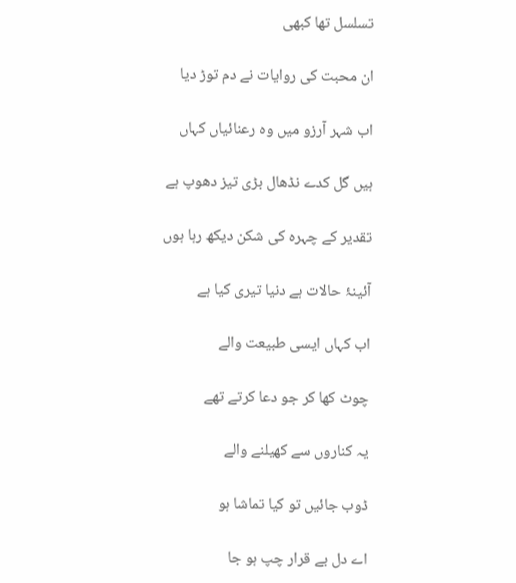تسلسل تھا کبھی

ان محبت کی روایات نے دم توڑ دیا

اب شہر آرزو میں وہ رعنائیاں کہاں

ہیں گل کدے نڈھال بڑی تیز دھوپ ہے

تقدیر کے چہرہ کی شکن دیکھ رہا ہوں

آئینۂ حالات ہے دنیا تیری کیا ہے

اب کہاں ایسی طبیعت والے

چوٹ کھا کر جو دعا کرتے تھے

یہ کناروں سے کھیلنے والے

ڈوب جائیں تو کیا تماشا ہو

اے دل بے قرار چپ ہو جا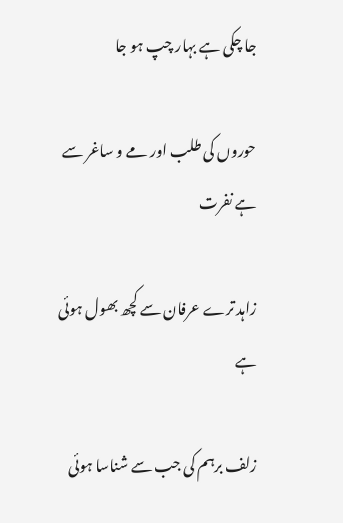جا چکی ہے بہار چپ ہو جا

حوروں کی طلب اور مے و ساغر سے ہے نفرت

زاہد ترے عرفان سے کچھ بھول ہوئی ہے

زلف برہم کی جب سے شناسا ہوئی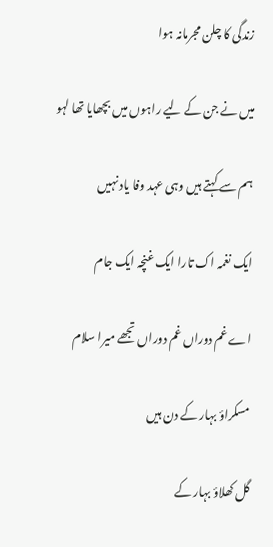زندگی کا چلن مجرمانہ ہوا

میں نے جن کے لیے راہوں میں بچھایا تھا لہو

ہم سے کہتے ہیں وہی عہد وفا یاد نہیں

ایک نغمہ اک تارا ایک غنچہ ایک جام

اے غم دوراں غم دوراں تجھے میرا سلام

مسکراؤ بہار کے دن ہیں

گل کھلاؤ بہار کے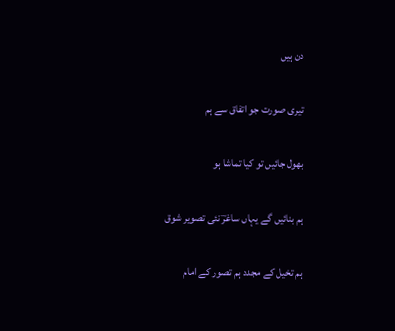دن ہیں

تیری صورت جو اتفاق سے ہم

بھول جائیں تو کیا تماشا ہو

ہم بنائیں گے یہاں ساغرؔ نئی تصویر شوق

ہم تخیل کے مجدد ہم تصور کے امام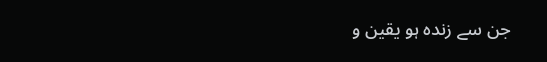جن سے زندہ ہو یقین و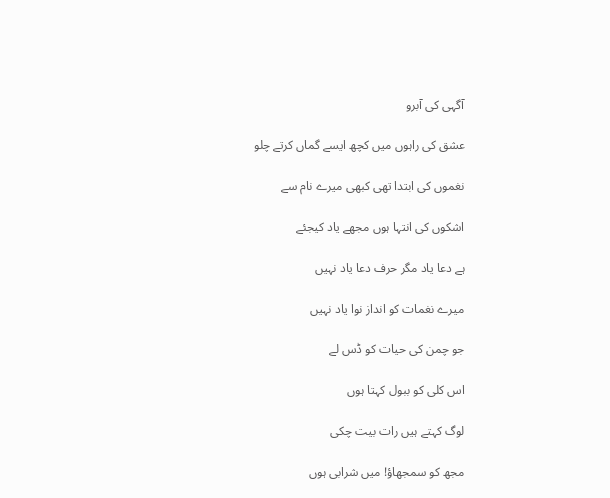آگہی کی آبرو

عشق کی راہوں میں کچھ ایسے گماں کرتے چلو

نغموں کی ابتدا تھی کبھی میرے نام سے

اشکوں کی انتہا ہوں مجھے یاد کیجئے

ہے دعا یاد مگر حرف دعا یاد نہیں

میرے نغمات کو انداز نوا یاد نہیں

جو چمن کی حیات کو ڈس لے

اس کلی کو ببول کہتا ہوں

لوگ کہتے ہیں رات بیت چکی

مجھ کو سمجھاؤ! میں شرابی ہوں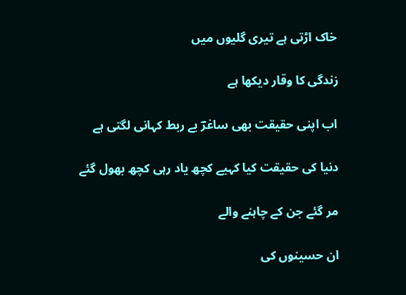خاک اڑتی ہے تیری گلیوں میں

زندگی کا وقار دیکھا ہے

اب اپنی حقیقت بھی ساغرؔ بے ربط کہانی لگتی ہے

دنیا کی حقیقت کیا کہیے کچھ یاد رہی کچھ بھول گئے

مر گئے جن کے چاہنے والے

ان حسینوں کی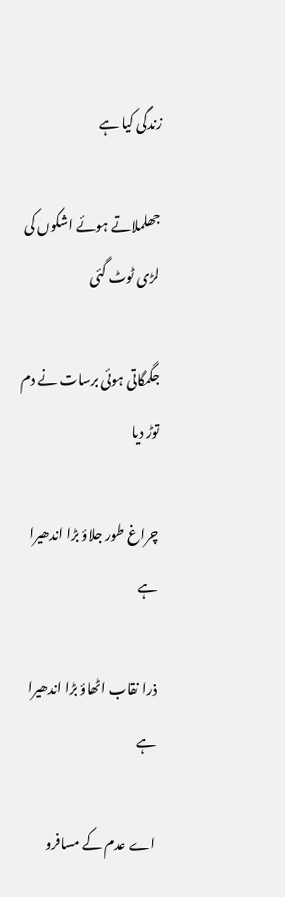زندگی کیا ہے

جھلملاتے ہوئے اشکوں کی لڑی ٹوٹ گئی

جگمگاتی ہوئی برسات نے دم توڑ دیا

چراغ طور جلاؤ بڑا اندھیرا ہے

ذرا نقاب اٹھاؤ بڑا اندھیرا ہے

اے عدم کے مسافرو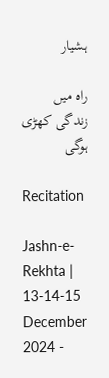ہشیار

راہ میں زندگی کھڑی ہوگی

Recitation

Jashn-e-Rekhta | 13-14-15 December 2024 -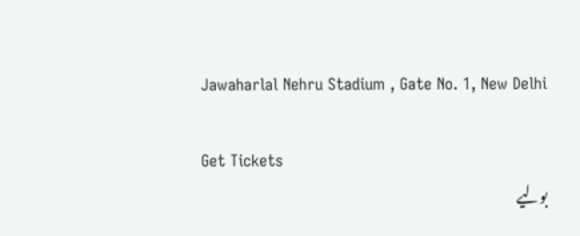Jawaharlal Nehru Stadium , Gate No. 1, New Delhi

Get Tickets
بولیے